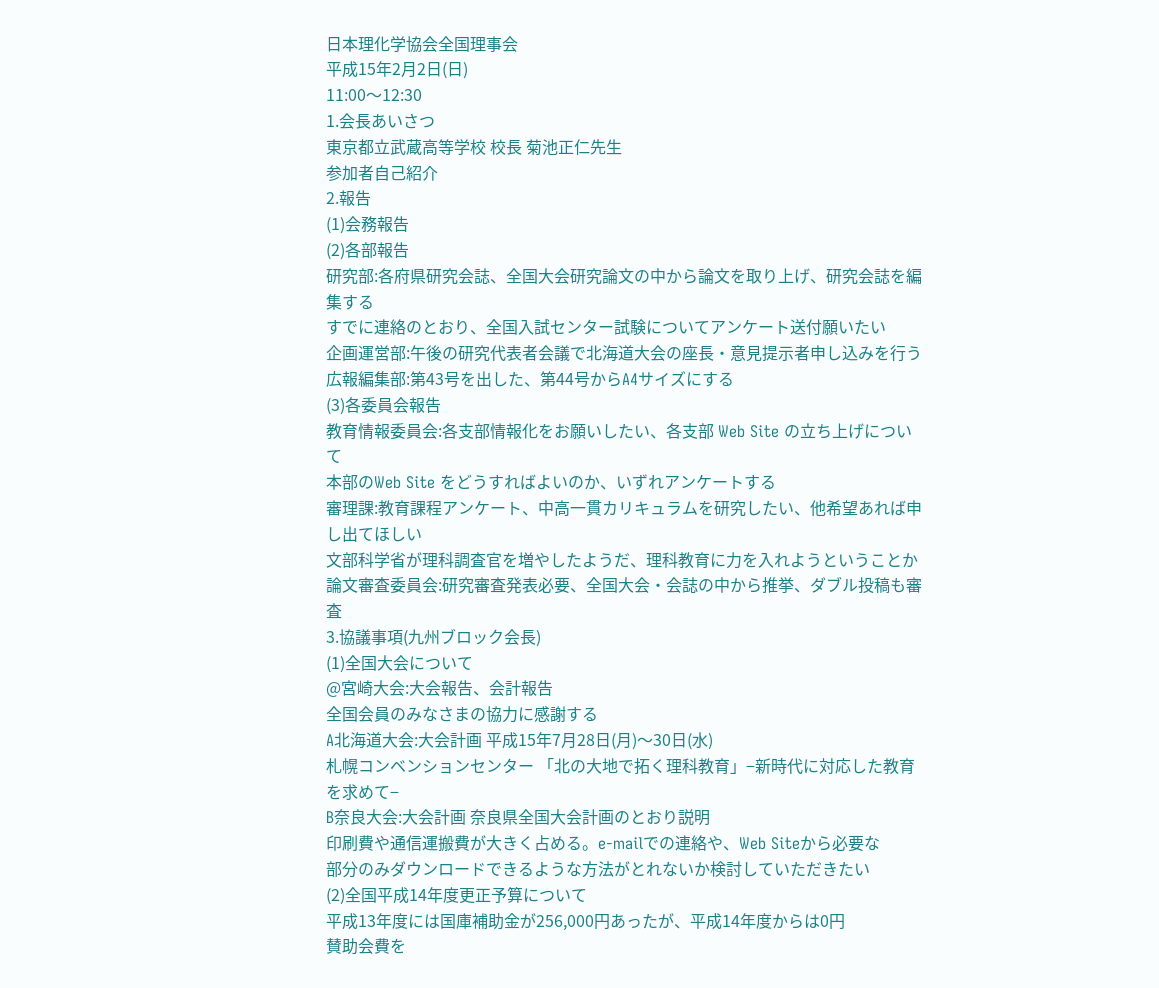日本理化学協会全国理事会
平成15年2月2日(日)
11:00〜12:30
1.会長あいさつ
東京都立武蔵高等学校 校長 菊池正仁先生
参加者自己紹介
2.報告
(1)会務報告
(2)各部報告
研究部:各府県研究会誌、全国大会研究論文の中から論文を取り上げ、研究会誌を編集する
すでに連絡のとおり、全国入試センター試験についてアンケート送付願いたい
企画運営部:午後の研究代表者会議で北海道大会の座長・意見提示者申し込みを行う
広報編集部:第43号を出した、第44号からA4サイズにする
(3)各委員会報告
教育情報委員会:各支部情報化をお願いしたい、各支部 Web Site の立ち上げについて
本部のWeb Site をどうすればよいのか、いずれアンケートする
審理課:教育課程アンケート、中高一貫カリキュラムを研究したい、他希望あれば申し出てほしい
文部科学省が理科調査官を増やしたようだ、理科教育に力を入れようということか
論文審査委員会:研究審査発表必要、全国大会・会誌の中から推挙、ダブル投稿も審査
3.協議事項(九州ブロック会長)
(1)全国大会について
@宮崎大会:大会報告、会計報告
全国会員のみなさまの協力に感謝する
A北海道大会:大会計画 平成15年7月28日(月)〜30日(水)
札幌コンベンションセンター 「北の大地で拓く理科教育」−新時代に対応した教育を求めて−
B奈良大会:大会計画 奈良県全国大会計画のとおり説明
印刷費や通信運搬費が大きく占める。e-mailでの連絡や、Web Siteから必要な
部分のみダウンロードできるような方法がとれないか検討していただきたい
(2)全国平成14年度更正予算について
平成13年度には国庫補助金が256,000円あったが、平成14年度からは0円
賛助会費を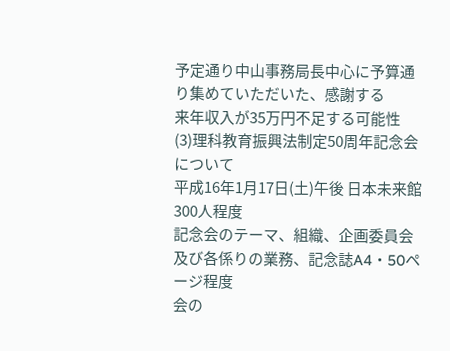予定通り中山事務局長中心に予算通り集めていただいた、感謝する
来年収入が35万円不足する可能性
(3)理科教育振興法制定50周年記念会について
平成16年1月17日(土)午後 日本未来館 300人程度
記念会のテーマ、組織、企画委員会及び各係りの業務、記念誌A4・50ページ程度
会の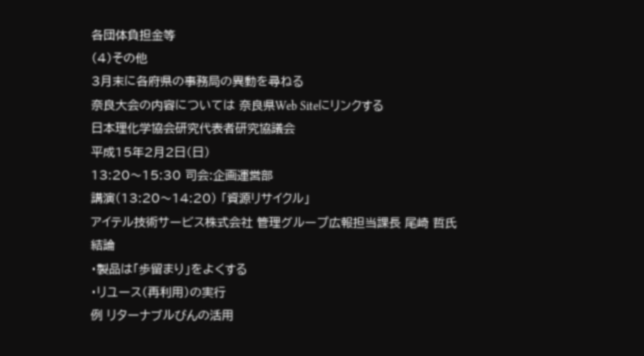各団体負担金等
(4)その他
3月末に各府県の事務局の異動を尋ねる
奈良大会の内容については 奈良県Web Siteにリンクする
日本理化学協会研究代表者研究協議会
平成15年2月2日(日)
13:20〜15:30 司会:企画運営部
講演(13:20〜14:20) 「資源リサイクル」
アイテル技術サービス株式会社 管理グループ広報担当課長 尾崎 哲氏
結論
・製品は「歩留まり」をよくする
・リユース(再利用)の実行
例 リターナブルびんの活用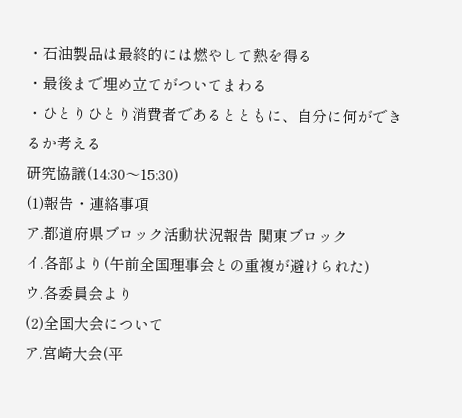・石油製品は最終的には燃やして熱を得る
・最後まで埋め立てがついてまわる
・ひとりひとり消費者であるとともに、自分に何ができるか考える
研究協議(14:30〜15:30)
(1)報告・連絡事項
ア.都道府県ブロック活動状況報告 関東ブロック
イ.各部より(午前全国理事会との重複が避けられた)
ウ.各委員会より
(2)全国大会について
ア.宮崎大会(平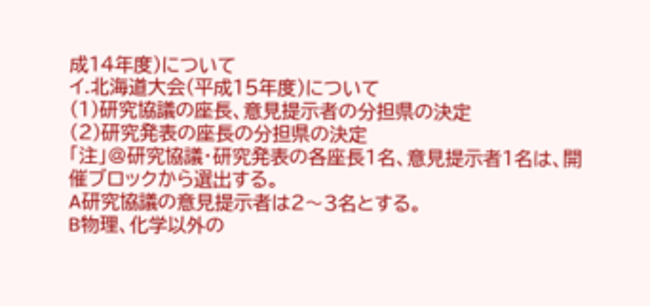成14年度)について
イ.北海道大会(平成15年度)について
(1)研究協議の座長、意見提示者の分担県の決定
(2)研究発表の座長の分担県の決定
「注」@研究協議・研究発表の各座長1名、意見提示者1名は、開催ブロックから選出する。
A研究協議の意見提示者は2〜3名とする。
B物理、化学以外の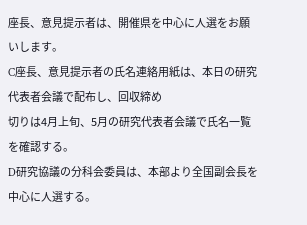座長、意見提示者は、開催県を中心に人選をお願いします。
C座長、意見提示者の氏名連絡用紙は、本日の研究代表者会議で配布し、回収締め
切りは4月上旬、5月の研究代表者会議で氏名一覧を確認する。
D研究協議の分科会委員は、本部より全国副会長を中心に人選する。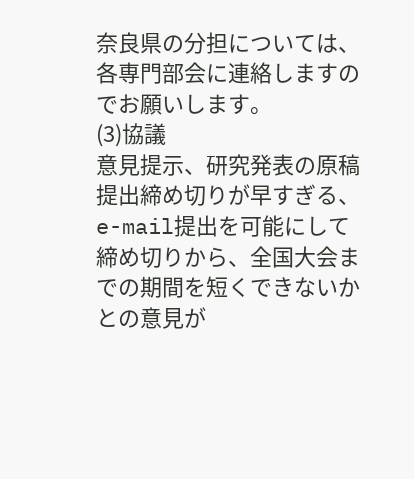奈良県の分担については、各専門部会に連絡しますのでお願いします。
(3)協議
意見提示、研究発表の原稿提出締め切りが早すぎる、e-mail提出を可能にして
締め切りから、全国大会までの期間を短くできないかとの意見が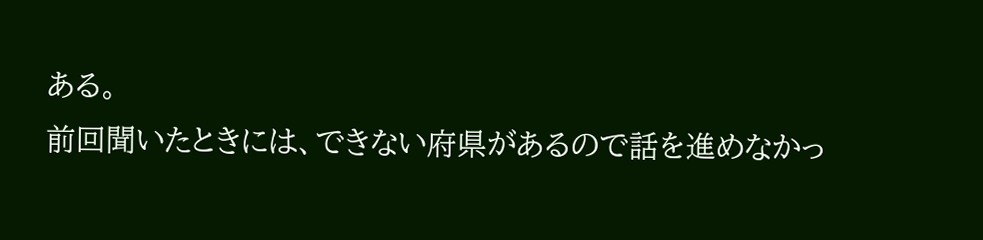ある。
前回聞いたときには、できない府県があるので話を進めなかっ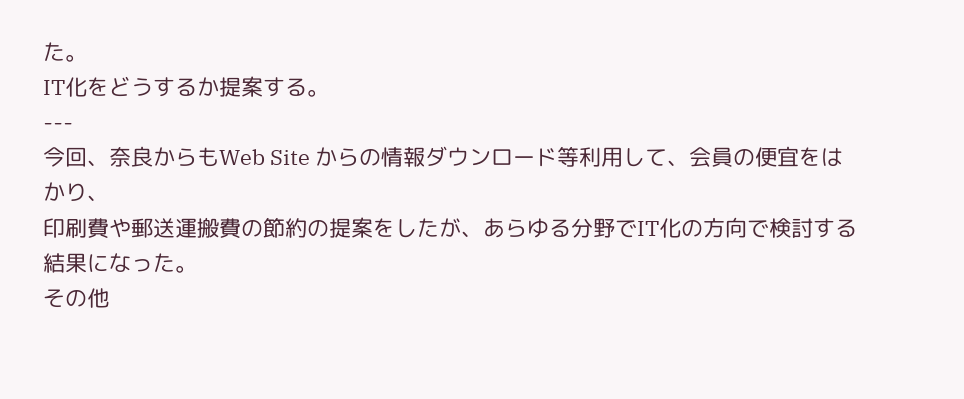た。
IT化をどうするか提案する。
---
今回、奈良からもWeb Site からの情報ダウンロード等利用して、会員の便宜をはかり、
印刷費や郵送運搬費の節約の提案をしたが、あらゆる分野でIT化の方向で検討する結果になった。
その他